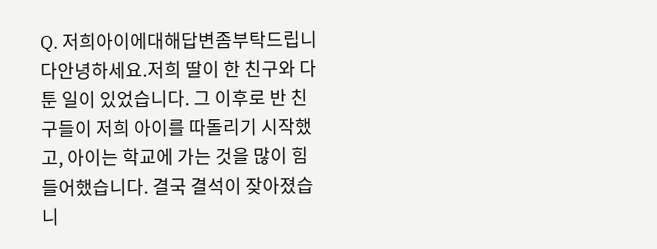Q. 저희아이에대해답변좀부탁드립니다안녕하세요.저희 딸이 한 친구와 다툰 일이 있었습니다. 그 이후로 반 친구들이 저희 아이를 따돌리기 시작했고, 아이는 학교에 가는 것을 많이 힘들어했습니다. 결국 결석이 잦아졌습니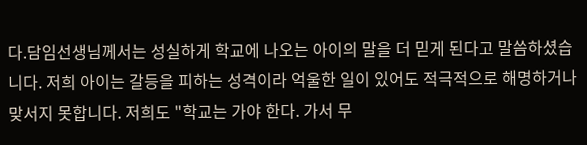다.담임선생님께서는 성실하게 학교에 나오는 아이의 말을 더 믿게 된다고 말씀하셨습니다. 저희 아이는 갈등을 피하는 성격이라 억울한 일이 있어도 적극적으로 해명하거나 맞서지 못합니다. 저희도 "학교는 가야 한다. 가서 무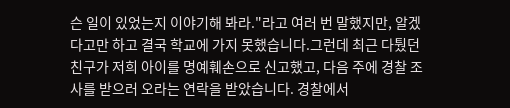슨 일이 있었는지 이야기해 봐라."라고 여러 번 말했지만, 알겠다고만 하고 결국 학교에 가지 못했습니다.그런데 최근 다퉜던 친구가 저희 아이를 명예훼손으로 신고했고, 다음 주에 경찰 조사를 받으러 오라는 연락을 받았습니다. 경찰에서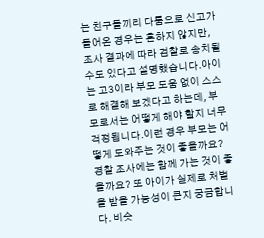는 친구들끼리 다툼으로 신고가 들어온 경우는 흔하지 않지만, 조사 결과에 따라 검찰로 송치될 수도 있다고 설명했습니다.아이는 고3이라 부모 도움 없이 스스로 해결해 보겠다고 하는데, 부모로서는 어떻게 해야 할지 너무 걱정됩니다.이런 경우 부모는 어떻게 도와주는 것이 좋을까요? 경찰 조사에는 함께 가는 것이 좋을까요? 또 아이가 실제로 처벌을 받을 가능성이 큰지 궁금합니다. 비슷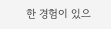한 경험이 있으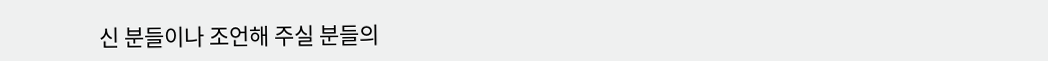신 분들이나 조언해 주실 분들의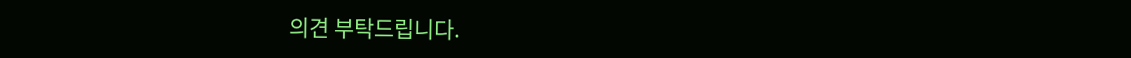의견 부탁드립니다.